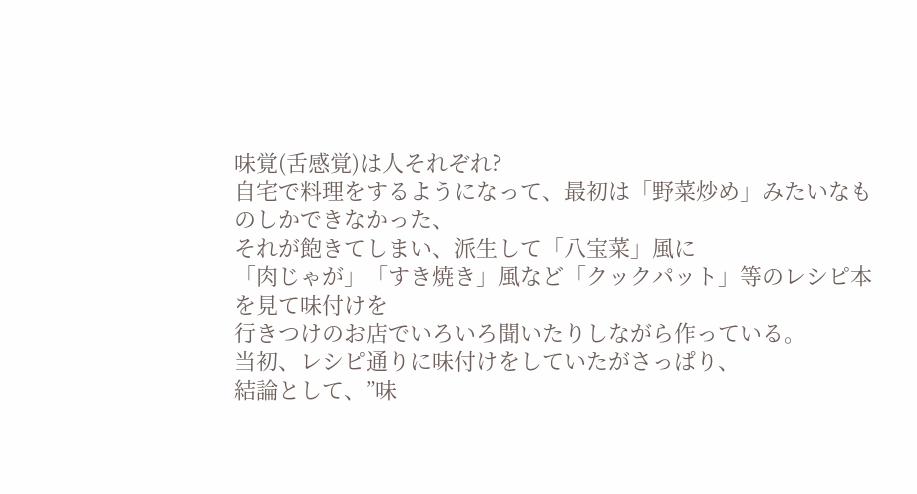味覚(舌感覚)は人それぞれ?
自宅で料理をするようになって、最初は「野菜炒め」みたいなものしかできなかった、
それが飽きてしまい、派生して「八宝菜」風に
「肉じゃが」「すき焼き」風など「クックパット」等のレシピ本を見て味付けを
行きつけのお店でいろいろ聞いたりしながら作っている。
当初、レシピ通りに味付けをしていたがさっぱり、
結論として、”味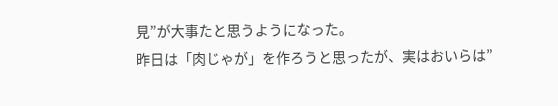見”が大事たと思うようになった。
昨日は「肉じゃが」を作ろうと思ったが、実はおいらは”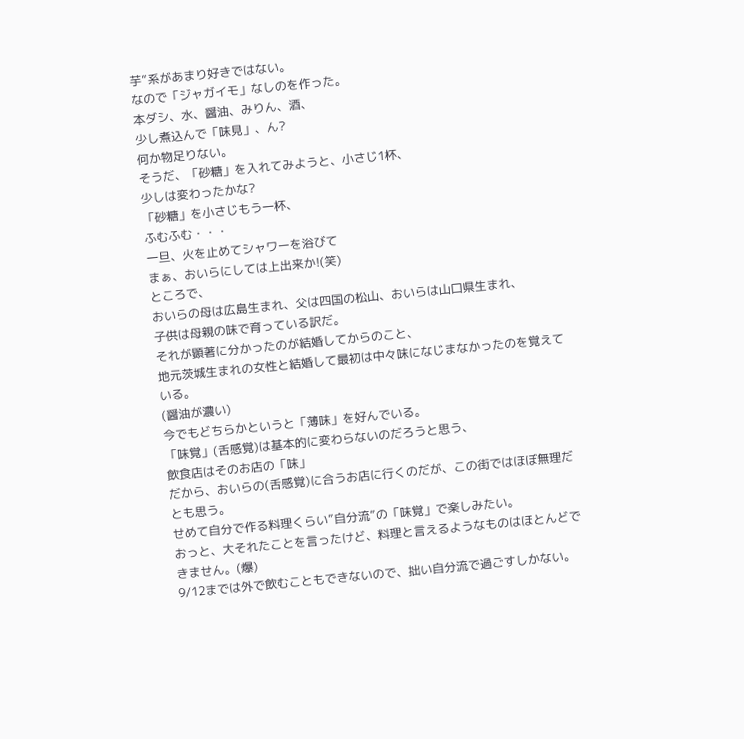芋”系があまり好きではない。
なので「ジャガイモ」なしのを作った。
本ダシ、水、醤油、みりん、酒、
少し煮込んで「味見」、ん?
何か物足りない。
そうだ、「砂糖」を入れてみようと、小さじ1杯、
少しは変わったかな?
「砂糖」を小さじもう一杯、
ふむふむ・・・
一旦、火を止めてシャワーを浴びて
まぁ、おいらにしては上出来か!(笑)
ところで、
おいらの母は広島生まれ、父は四国の松山、おいらは山口県生まれ、
子供は母親の味で育っている訳だ。
それが顕著に分かったのが結婚してからのこと、
地元茨城生まれの女性と結婚して最初は中々味になじまなかったのを覚えている。
(醤油が濃い)
今でもどちらかというと「薄味」を好んでいる。
「味覚」(舌感覚)は基本的に変わらないのだろうと思う、
飲食店はそのお店の「味」
だから、おいらの(舌感覚)に合うお店に行くのだが、この街ではほぼ無理だとも思う。
せめて自分で作る料理くらい”自分流”の「味覚」で楽しみたい。
おっと、大それたことを言ったけど、料理と言えるようなものはほとんどできません。(爆)
9/12までは外で飲むこともできないので、拙い自分流で過ごすしかない。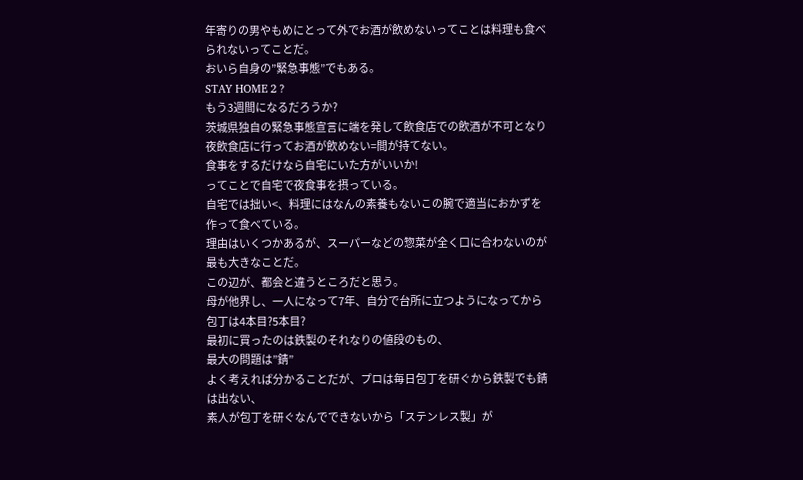年寄りの男やもめにとって外でお酒が飲めないってことは料理も食べられないってことだ。
おいら自身の”緊急事態”でもある。
STAY HOME 2 ?
もう3週間になるだろうか?
茨城県独自の緊急事態宣言に端を発して飲食店での飲酒が不可となり
夜飲食店に行ってお酒が飲めない=間が持てない。
食事をするだけなら自宅にいた方がいいか!
ってことで自宅で夜食事を摂っている。
自宅では拙い<、料理にはなんの素養もないこの腕で適当におかずを作って食べている。
理由はいくつかあるが、スーパーなどの惣菜が全く口に合わないのが最も大きなことだ。
この辺が、都会と違うところだと思う。
母が他界し、一人になって7年、自分で台所に立つようになってから包丁は4本目?5本目?
最初に買ったのは鉄製のそれなりの値段のもの、
最大の問題は”錆”
よく考えれば分かることだが、プロは毎日包丁を研ぐから鉄製でも錆は出ない、
素人が包丁を研ぐなんでできないから「ステンレス製」が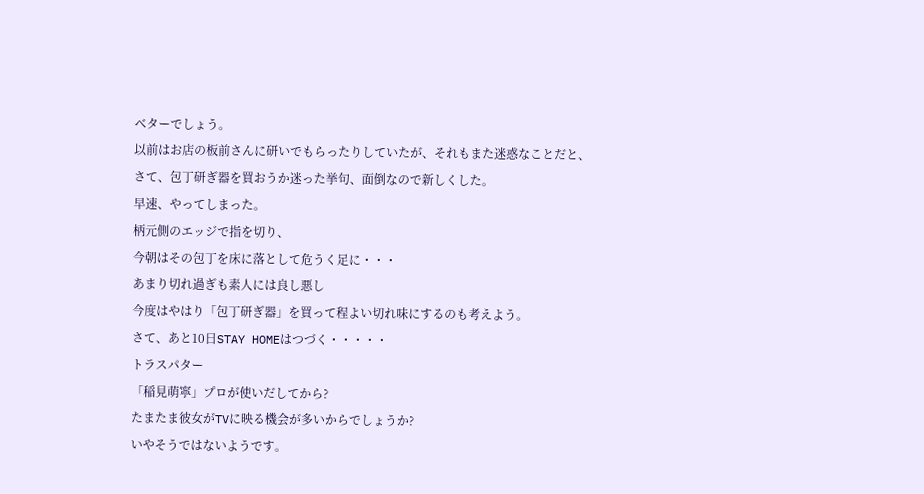ベターでしょう。
以前はお店の板前さんに研いでもらったりしていたが、それもまた迷惑なことだと、
さて、包丁研ぎ器を買おうか迷った挙句、面倒なので新しくした。
早速、やってしまった。
柄元側のエッジで指を切り、
今朝はその包丁を床に落として危うく足に・・・
あまり切れ過ぎも素人には良し悪し
今度はやはり「包丁研ぎ器」を買って程よい切れ味にするのも考えよう。
さて、あと10日STAY HOMEはつづく・・・・・
トラスパター
「稲見萌寧」プロが使いだしてから?
たまたま彼女がTVに映る機会が多いからでしょうか?
いやそうではないようです。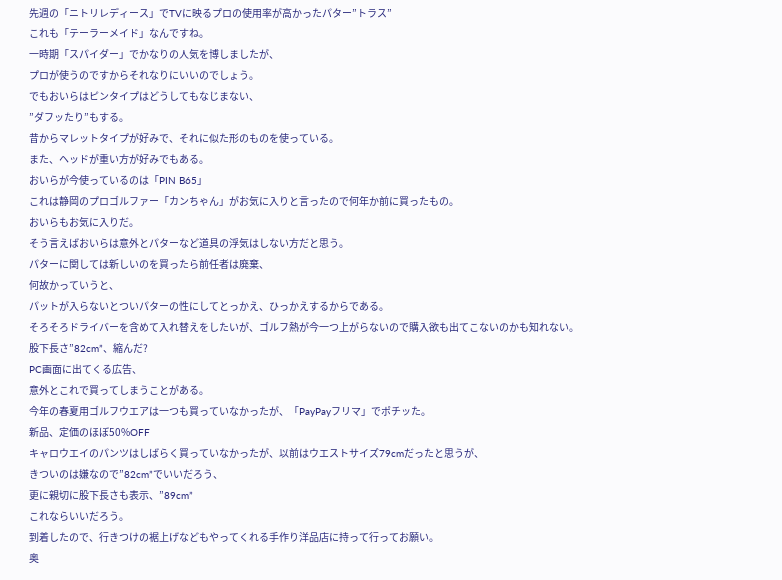先週の「ニトリレディース」でTVに映るプロの使用率が高かったパター”トラス”
これも「テーラーメイド」なんですね。
一時期「スパイダー」でかなりの人気を博しましたが、
プロが使うのですからそれなりにいいのでしょう。
でもおいらはピンタイプはどうしてもなじまない、
”ダフッたり”もする。
昔からマレットタイプが好みで、それに似た形のものを使っている。
また、ヘッドが重い方が好みでもある。
おいらが今使っているのは「PIN B65」
これは静岡のプロゴルファー「カンちゃん」がお気に入りと言ったので何年か前に買ったもの。
おいらもお気に入りだ。
そう言えばおいらは意外とパターなど道具の浮気はしない方だと思う。
パターに関しては新しいのを買ったら前任者は廃棄、
何故かっていうと、
パットが入らないとついパターの性にしてとっかえ、ひっかえするからである。
そろそろドライバーを含めて入れ替えをしたいが、ゴルフ熱が今一つ上がらないので購入欲も出てこないのかも知れない。
股下長さ”82cm”、縮んだ?
PC画面に出てくる広告、
意外とこれで買ってしまうことがある。
今年の春夏用ゴルフウエアは一つも買っていなかったが、「PayPayフリマ」でポチッた。
新品、定価のほぼ50%OFF
キャロウエイのパンツはしばらく買っていなかったが、以前はウエストサイズ79cmだったと思うが、
きついのは嫌なので”82cm”でいいだろう、
更に親切に股下長さも表示、”89cm”
これならいいだろう。
到着したので、行きつけの裾上げなどもやってくれる手作り洋品店に持って行ってお願い。
奥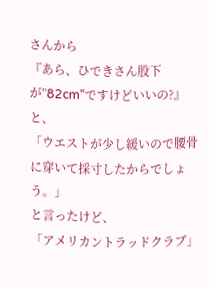さんから
『あら、ひできさん股下が”82cm”ですけどいいの?』
と、
「ウエストが少し緩いので腰骨に穿いて採寸したからでしょう。」
と言ったけど、
「アメリカントラッドクラブ」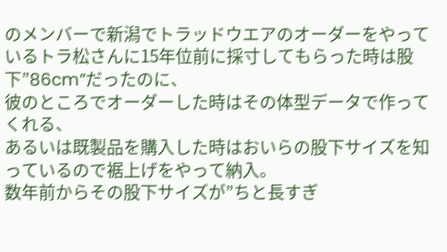のメンバーで新潟でトラッドウエアのオーダーをやっているトラ松さんに15年位前に採寸してもらった時は股下”86cm”だったのに、
彼のところでオーダーした時はその体型データで作ってくれる、
あるいは既製品を購入した時はおいらの股下サイズを知っているので裾上げをやって納入。
数年前からその股下サイズが”ちと長すぎ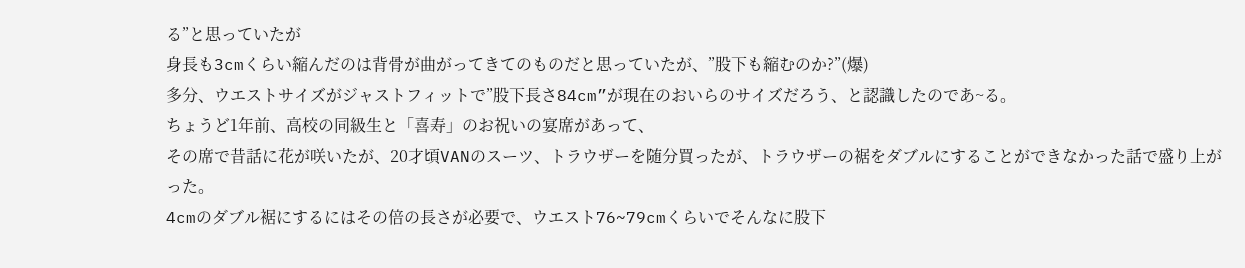る”と思っていたが
身長も3cmくらい縮んだのは背骨が曲がってきてのものだと思っていたが、”股下も縮むのか?”(爆)
多分、ウエストサイズがジャストフィットで”股下長さ84cm”が現在のおいらのサイズだろう、と認識したのであ~る。
ちょうど1年前、高校の同級生と「喜寿」のお祝いの宴席があって、
その席で昔話に花が咲いたが、20才頃VANのスーツ、トラウザーを随分買ったが、トラウザーの裾をダブルにすることができなかった話で盛り上がった。
4cmのダブル裾にするにはその倍の長さが必要で、ウエスト76~79cmくらいでそんなに股下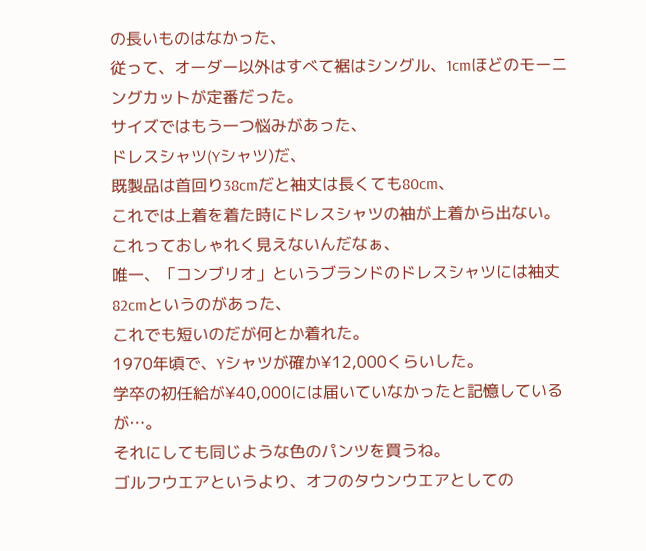の長いものはなかった、
従って、オーダー以外はすべて裾はシングル、1cmほどのモーニングカットが定番だった。
サイズではもう一つ悩みがあった、
ドレスシャツ(Yシャツ)だ、
既製品は首回り38cmだと袖丈は長くても80cm、
これでは上着を着た時にドレスシャツの袖が上着から出ない。
これっておしゃれく見えないんだなぁ、
唯一、「コンブリオ」というブランドのドレスシャツには袖丈82cmというのがあった、
これでも短いのだが何とか着れた。
1970年頃で、Yシャツが確か¥12,000くらいした。
学卒の初任給が¥40,000には届いていなかったと記憶しているが…。
それにしても同じような色のパンツを買うね。
ゴルフウエアというより、オフのタウンウエアとしての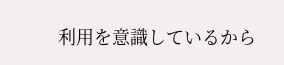利用を意識しているから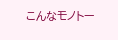こんなモノトー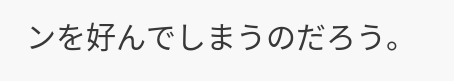ンを好んでしまうのだろう。